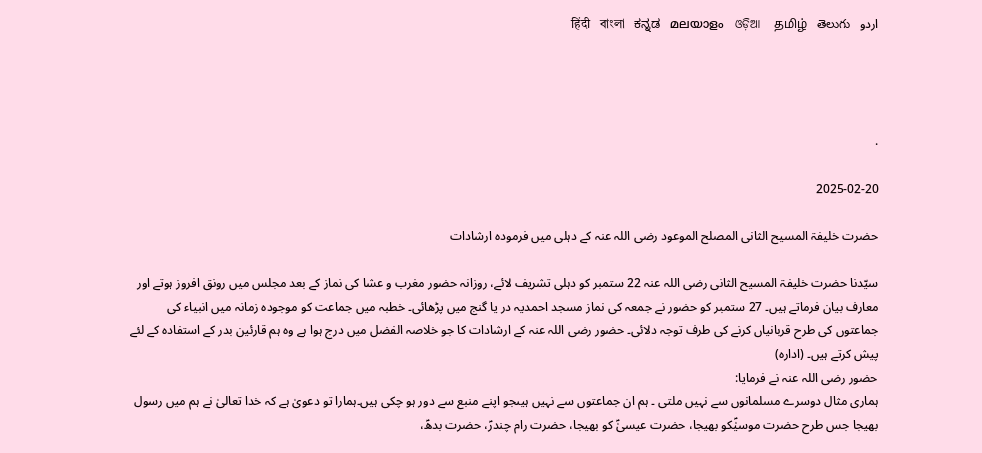اردو   हिंदी   বাংলা   ಕನ್ನಡ   മലയാളം   ଓଡ଼ିଆ   தமிழ்   తెలుగు




.

2025-02-20

حضرت خلیفۃ المسیح الثانی المصلح الموعود رضی اللہ عنہ کے دہلی میں فرمودہ ارشادات

سیّدنا حضرت خلیفۃ المسیح الثانی رضی اللہ عنہ 22 ستمبر کو دہلی تشریف لائے، روزانہ حضور مغرب و عشا کی نماز کے بعد مجلس میں رونق افروز ہوتے اور معارف بیان فرماتے ہیں۔ 27 ستمبر کو حضور نے جمعہ کی نماز مسجد احمدیہ در یا گنج میں پڑھائی۔ خطبہ میں جماعت کو موجودہ زمانہ میں انبیاء کی جماعتوں کی طرح قربانیاں کرنے کی طرف توجہ دلائی۔ حضور رضی اللہ عنہ کے ارشادات کا جو خلاصہ الفضل میں درج ہوا ہے وہ ہم قارئین بدر کے استفادہ کے لئے پیش کرتے ہیں۔ (ادارہ)
حضور رضی اللہ عنہ نے فرمایا:
ہماری مثال دوسرے مسلمانوں سے نہیں ملتی ۔ ہم ان جماعتوں سے نہیں ہیںجو اپنے منبع سے دور ہو چکی ہیں۔ہمارا تو دعویٰ ہے کہ خدا تعالیٰ نے ہم میں رسول بھیجا جس طرح حضرت موسیٰؑکو بھیجا، حضرت عیسیٰؑ کو بھیجا، حضرت رام چندرؑ، حضرت بدھؑ،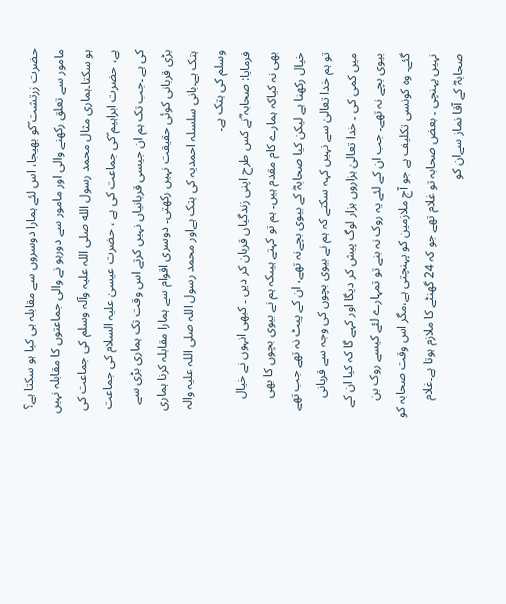حضرت زرتشت ؑکو بھیجا، اس لئے ہمارا دوسروں سے مقابلہ ہی کیا ہو سکتا ہے؟ مامور سے تعلق رکھنے والی اور مامور سے دورہو نے والی جماعتوں کا مقابلہ نہیں ہو سکتا۔ہماری مثال محمد رسول الله صلی اللہ علیہ وآلہ وسلم کی جماعت کی ہے، حضرت ابراہیم ؑکی جماعت کی ہے ، حضرت عیسیٰ علیہ السلام کی جماعت کی ہے ۔جب تک ہم ان جیسی قربانیاں نہیں کرتے اس وقت تک ہماری بڑی سے بڑی قربانی کوئی حقیقت نہیں رکھتی۔ دوسری اقوام سے ہمارا مقابلہ کرنا ہماری ہتک ہے۔بانی سلسلہ احمدیہ کی ہتک ہےاور محمد رسول اللہ صلی اللہ علیہ والہ وسلم کی ہتک ہے۔
فرمایا: صحابہ ؓنے کس طرح اپنی زندگیاں قربان کر دیں ۔ کبھی انہوں نے خیال بھی نہ کیاکہ ہمارے کام مقدم ہیں۔ ہم تو کہتے ہیںکہ ہم نے بیوی بچوں کا بھی خیال رکھنا ہے لیکن کیا صحابہؓ کے بیوی بچےنہ تھے، ان کے پیٹ نہ تھے جب تھے تو ہم خدا تعالیٰ سے نہیں کہہ سکتے کہ ہم نے بیوی بچوں کی وجہ سے قربانی میں کمی کی ۔ خدا تعالیٰ ہزاروں ہزار لوگ پیش کر دیگا اور کہے گا کہ کیا ان کے بیوی بچے نہ تھے۔ جب ان کے لئے یہ روک نہ بنے تو تمہارے لئے کیسے روک بن گئے۔ وہ کونسی تکلیف ہے جو آج ملازمین کو پہنچتی ہے،مگر اس وقت صحابہ کو نہیں پہنچی ۔ بعض صحابہ تو غلام تھے جو کہ 24 گھنٹے کا ملازم ہوتا ہے۔غلام صحابہؓ کے آقا نماز سےان کو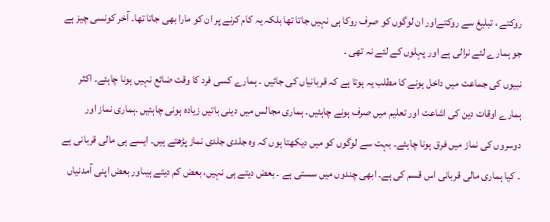روکتے ، تبلیغ سے روکتےاور ان لوگوں کو صرف روکا ہی نہیں جاتا تھا بلکہ یہ کام کرنے پر ان کو مارا بھی جاتا تھا۔ آخر کونسی چیز ہے جو ہمارے لئے نرالی ہے اور پہلوں کے لئے نہ تھی ۔
نبیوں کی جماعت میں داخل ہونے کا مطلب یہ ہوتا ہے کہ قربانیاں کی جائیں ۔ ہمارے کسی فرد کا وقت ضائع نہیں ہونا چاہئے۔ اکثر ہمارے اوقات دین کی اشاعت اور تعلیم میں صرف ہونے چاہئیں۔ ہماری مجالس میں دینی باتیں زیادہ ہونی چاہئیں ۔ہماری نماز اور دوسروں کی نماز میں فرق ہونا چاہئے۔ بہت سے لوگوں کو میں دیکھتا ہوں کہ وہ جلدی جلدی نماز پڑھتے ہیں۔ ایسے ہی مالی قربانی ہے ۔ کیا ہماری مالی قربانی اس قسم کی ہے۔ ابھی چندوں میں سستی ہے ۔ بعض دیتے ہی نہیں، بعض کم دیتے ہیںاور بعض اپنی آمدنیاں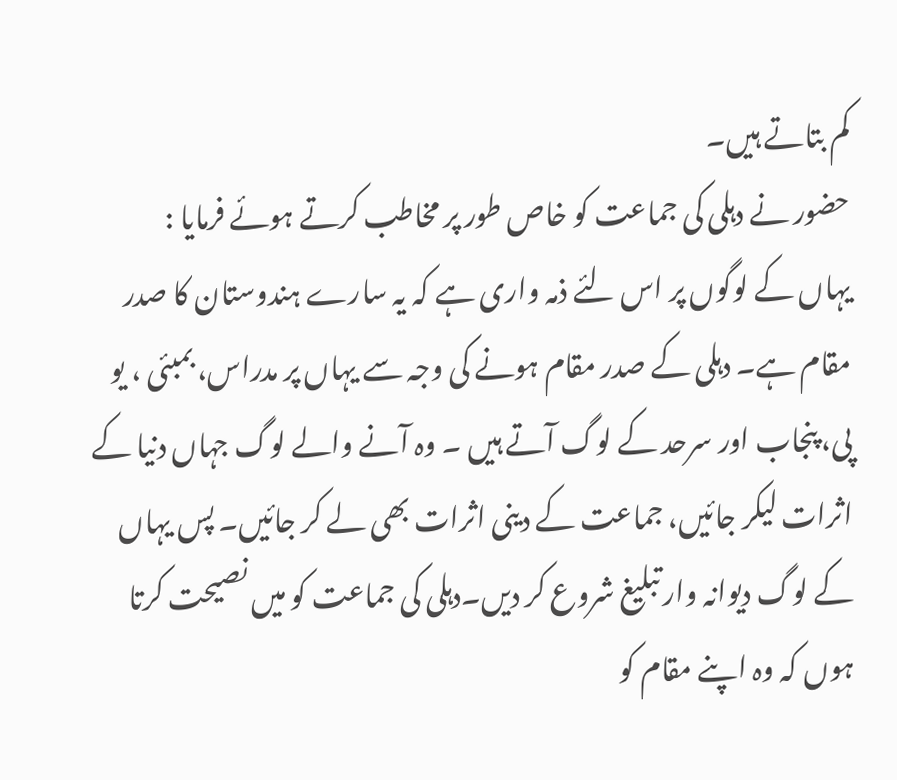کم بتاتے ہیں۔
حضور نے دہلی کی جماعت کو خاص طور پر مخاطب کرتے ہوئے فرمایا :
یہاں کے لوگوں پر اس لئے ذمہ واری ہے کہ یہ سارے ہندوستان کا صدر مقام ہے۔ دہلی کے صدر مقام ہونے کی وجہ سے یہاں پر مدراس، بمبئی ، یو پی، پنجاب اور سرحد کے لوگ آتے ہیں ۔ وہ آنے والے لوگ جہاں دنیا کے اثرات لیکر جائیں، جماعت کے دینی اثرات بھی لے کر جائیں۔ پس یہاں کے لوگ دیوانہ وار تبلیغ شروع کر دیں۔دہلی کی جماعت کو میں نصیحت کرتا ہوں کہ وہ اپنے مقام کو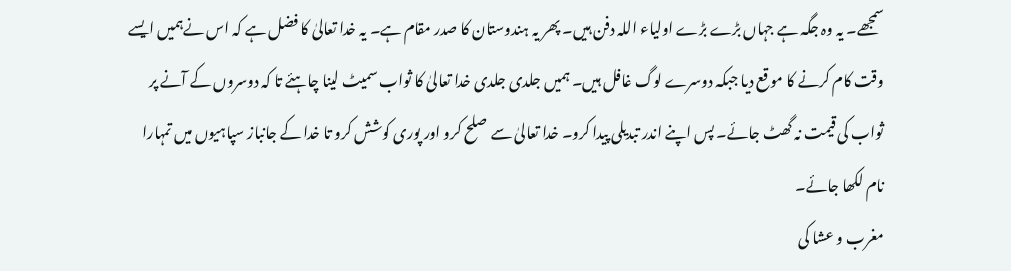سمجھے۔ یہ وہ جگہ ہے جہاں بڑے بڑے اولیاء اللہ دفن ہیں۔ پھر یہ ہندوستان کا صدر مقام ہے۔ یہ خدا تعالیٰ کا فضل ہے کہ اس نےہمیں ایسے وقت کام کرنے کا موقع دیا جبکہ دوسرے لوگ غافل ہیں۔ ہمیں جلدی جلدی خدا تعالیٰ کا ثواب سمیٹ لینا چاہئے تا کہ دوسروں کے آنے پر ثواب کی قیمت نہ گھٹ جائے۔ پس اپنے اندر تبدیلی پیدا کرو۔ خدا تعالیٰ سے صلح کرو اور پوری کوشش کرو تا خدا کے جانباز سپاہیوں میں تمہارا نام لکھا جائے۔
مغرب و عشا کی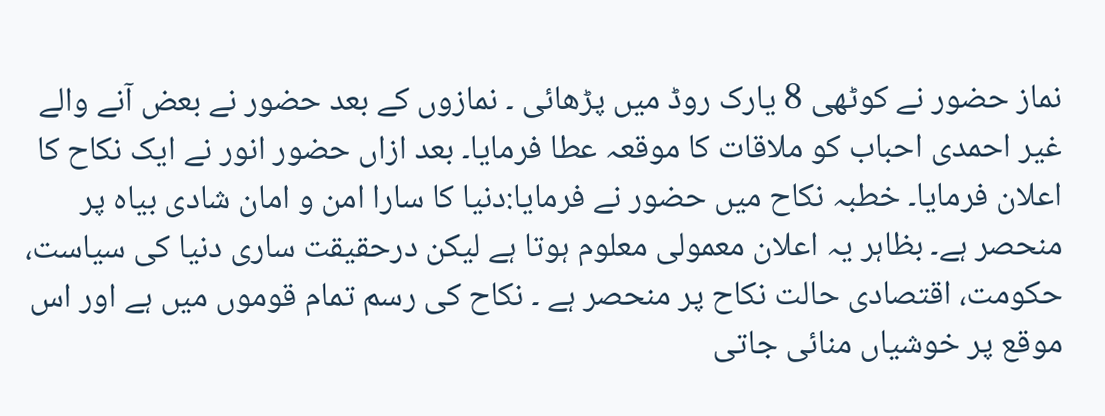نماز حضور نے کوٹھی 8 یارک روڈ میں پڑھائی ۔ نمازوں کے بعد حضور نے بعض آنے والے غیر احمدی احباب کو ملاقات کا موقعہ عطا فرمایا۔ بعد ازاں حضور انور نے ایک نکاح کا اعلان فرمایا۔ خطبہ نکاح میں حضور نے فرمایا:دنیا کا سارا امن و امان شادی بیاہ پر منحصر ہے۔ بظاہر یہ اعلان معمولی معلوم ہوتا ہے لیکن درحقیقت ساری دنیا کی سیاست، حکومت، اقتصادی حالت نکاح پر منحصر ہے ۔ نکاح کی رسم تمام قوموں میں ہے اور اس موقع پر خوشیاں منائی جاتی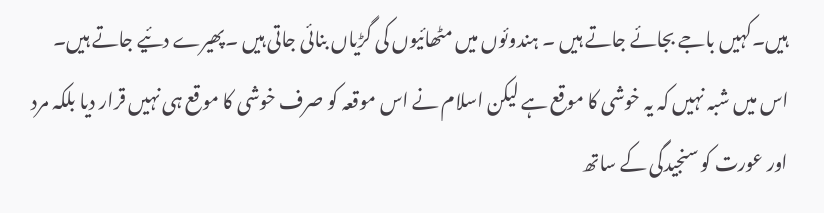ہیں۔کہیں باجے بجائے جاتے ہیں ۔ ہندوئوں میں مٹھائیوں کی گڑیاں بنائی جاتی ہیں ۔پھیرے دئیے جاتے ہیں۔ اس میں شبہ نہیں کہ یہ خوشی کا موقع ہے لیکن اسلام نے اس موقعہ کو صرف خوشی کا موقع ہی نہیں قرار دیا بلکہ مرد اور عورت کو سنجیدگی کے ساتھ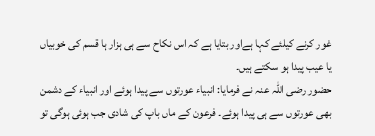غور کرنے کیلئے کہا ہےاور بتایا ہے کہ اس نکاح سے ہی ہزار ہا قسم کی خوبیاں یا عیب پیدا ہو سکتے ہیں۔
حضور رضی اللہ عنہ نے فرمایا: انبیاء عورتوں سے پیدا ہوئے اور انبیاء کے دشمن بھی عورتوں سے ہی پیدا ہوئے۔ فرعون کے ماں باپ کی شادی جب ہوئی ہوگی تو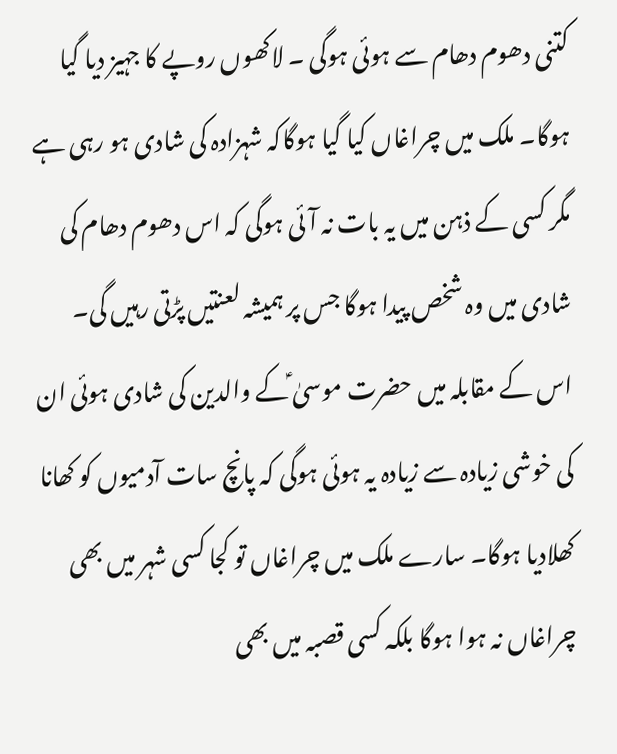کتنی دھوم دھام سے ہوئی ہوگی ۔ لاکھوں روپے کا جہیز دیا گیا ہوگا۔ ملک میں چراغاں کیا گیا ہوگاکہ شہزادہ کی شادی ہو رہی ہے مگر کسی کے ذہن میں یہ بات نہ آئی ہوگی کہ اس دھوم دھام کی شادی میں وہ شخص پیدا ہوگا جس پر ہمیشہ لعنتیں پڑتی رہیں گی۔
اس کے مقابلہ میں حضرت موسیٰ ؑکے والدین کی شادی ہوئی ان کی خوشی زیادہ سے زیادہ یہ ہوئی ہوگی کہ پانچ سات آدمیوں کو کھانا کھلادیا ہوگا۔ سارے ملک میں چراغاں تو کجا کسی شہر میں بھی چراغاں نہ ہوا ہوگا بلکہ کسی قصبہ میں بھی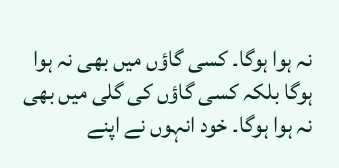نہ ہوا ہوگا۔ کسی گاؤں میں بھی نہ ہوا ہوگا بلکہ کسی گاؤں کی گلی میں بھی نہ ہوا ہوگا۔ خود انہوں نے اپنے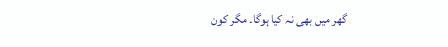گھر میں بھی نہ کیا ہوگا۔ مگر کون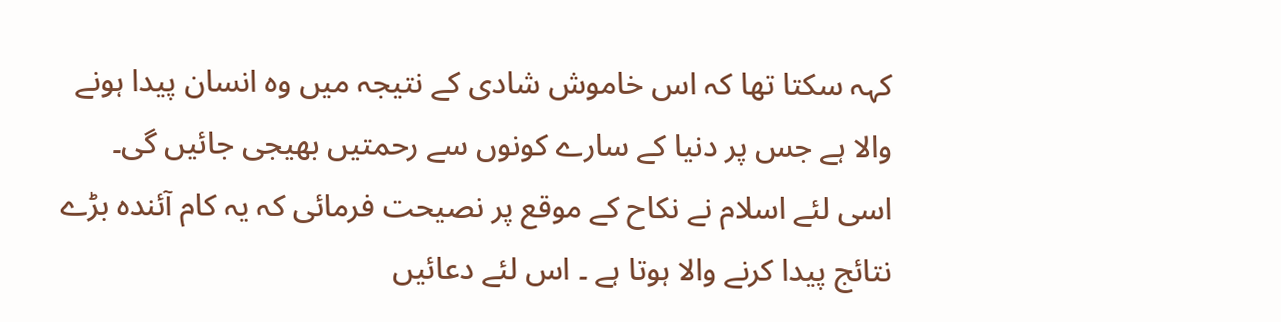کہہ سکتا تھا کہ اس خاموش شادی کے نتیجہ میں وہ انسان پیدا ہونے والا ہے جس پر دنیا کے سارے کونوں سے رحمتیں بھیجی جائیں گی۔
اسی لئے اسلام نے نکاح کے موقع پر نصیحت فرمائی کہ یہ کام آئندہ بڑے نتائج پیدا کرنے والا ہوتا ہے ۔ اس لئے دعائیں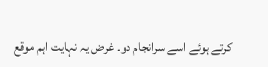کرتے ہوئے اسے سرانجام دو۔ غرض یہ نہایت اہم موقع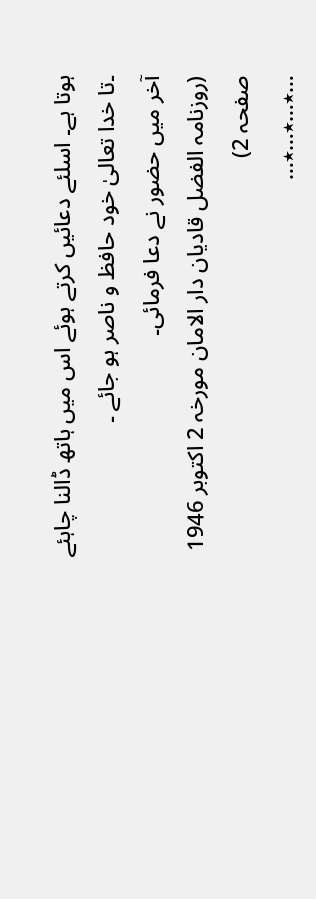ہوتا ہے۔ اسلئے دعائیں کرتے ہوئے اس میں ہاتھ ڈالنا چاہئے ۔تا خدا تعالیٰ خود حافظ و ناصر ہو جائے ۔
آخر میں حضور نے دعا فرمائی۔
(روزنامہ الفضل قادیان دار الامان مورخہ 2 اکتوبر 1946 صفحہ 2)
…٭…٭…٭…